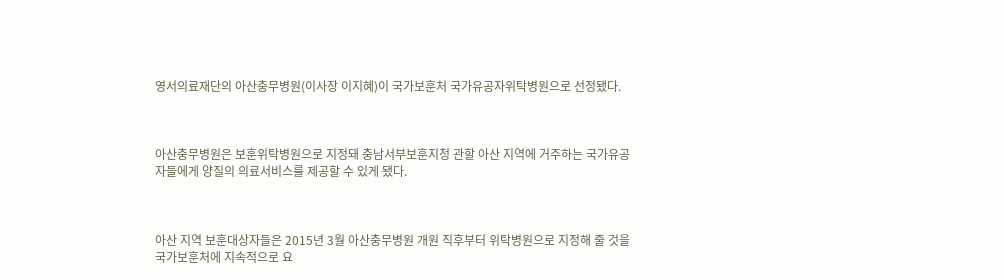영서의료재단의 아산충무병원(이사장 이지혜)이 국가보훈처 국가유공자위탁병원으로 선정됐다.



아산충무병원은 보훈위탁병원으로 지정돼 충남서부보훈지청 관할 아산 지역에 거주하는 국가유공자들에게 양질의 의료서비스를 제공할 수 있게 됐다.



아산 지역 보훈대상자들은 2015년 3월 아산충무병원 개원 직후부터 위탁병원으로 지정해 줄 것을 국가보훈처에 지속적으로 요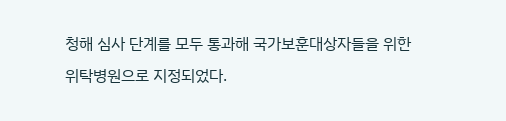청해 심사 단계를 모두 통과해 국가보훈대상자들을 위한 위탁병원으로 지정되었다.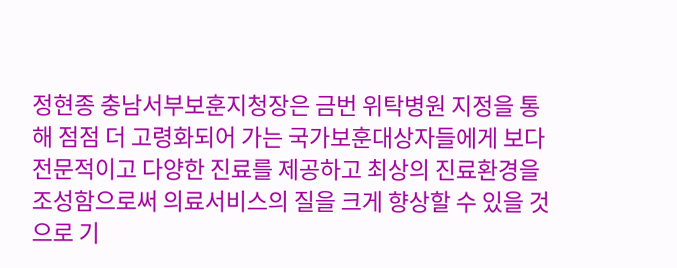정현종 충남서부보훈지청장은 금번 위탁병원 지정을 통해 점점 더 고령화되어 가는 국가보훈대상자들에게 보다 전문적이고 다양한 진료를 제공하고 최상의 진료환경을 조성함으로써 의료서비스의 질을 크게 향상할 수 있을 것으로 기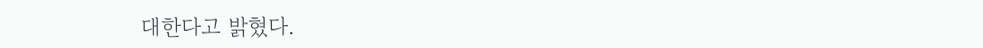대한다고 밝혔다.